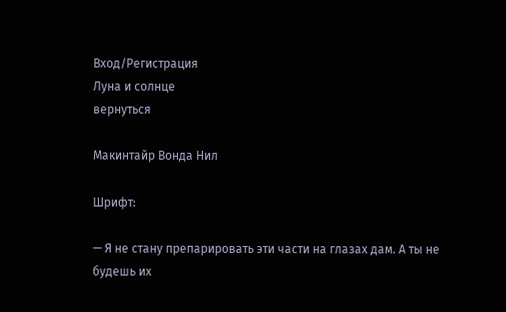Вход/Регистрация
Луна и солнце
вернуться

Макинтайр Вонда Нил

Шрифт:

— Я не стану препарировать эти части на глазах дам. А ты не будешь их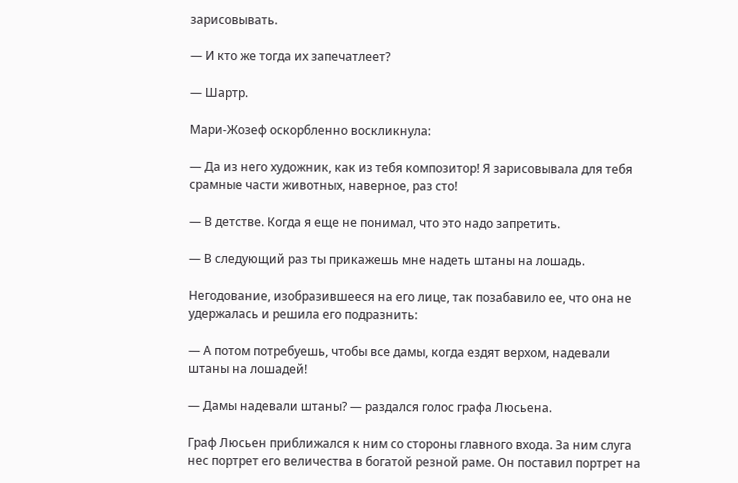зарисовывать.

— И кто же тогда их запечатлеет?

— Шартр.

Мари-Жозеф оскорбленно воскликнула:

— Да из него художник, как из тебя композитор! Я зарисовывала для тебя срамные части животных, наверное, раз сто!

— В детстве. Когда я еще не понимал, что это надо запретить.

— В следующий раз ты прикажешь мне надеть штаны на лошадь.

Негодование, изобразившееся на его лице, так позабавило ее, что она не удержалась и решила его подразнить:

— А потом потребуешь, чтобы все дамы, когда ездят верхом, надевали штаны на лошадей!

— Дамы надевали штаны? — раздался голос графа Люсьена.

Граф Люсьен приближался к ним со стороны главного входа. За ним слуга нес портрет его величества в богатой резной раме. Он поставил портрет на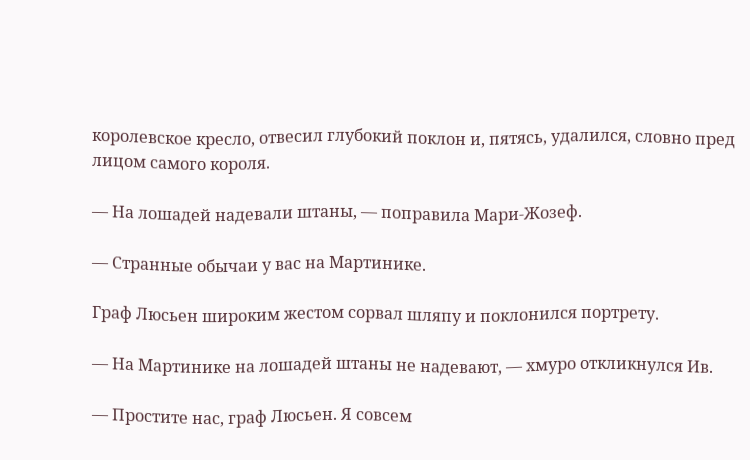королевское кресло, отвесил глубокий поклон и, пятясь, удалился, словно пред лицом самого короля.

— На лошадей надевали штаны, — поправила Мари-Жозеф.

— Странные обычаи у вас на Мартинике.

Граф Люсьен широким жестом сорвал шляпу и поклонился портрету.

— На Мартинике на лошадей штаны не надевают, — хмуро откликнулся Ив.

— Простите нас, граф Люсьен. Я совсем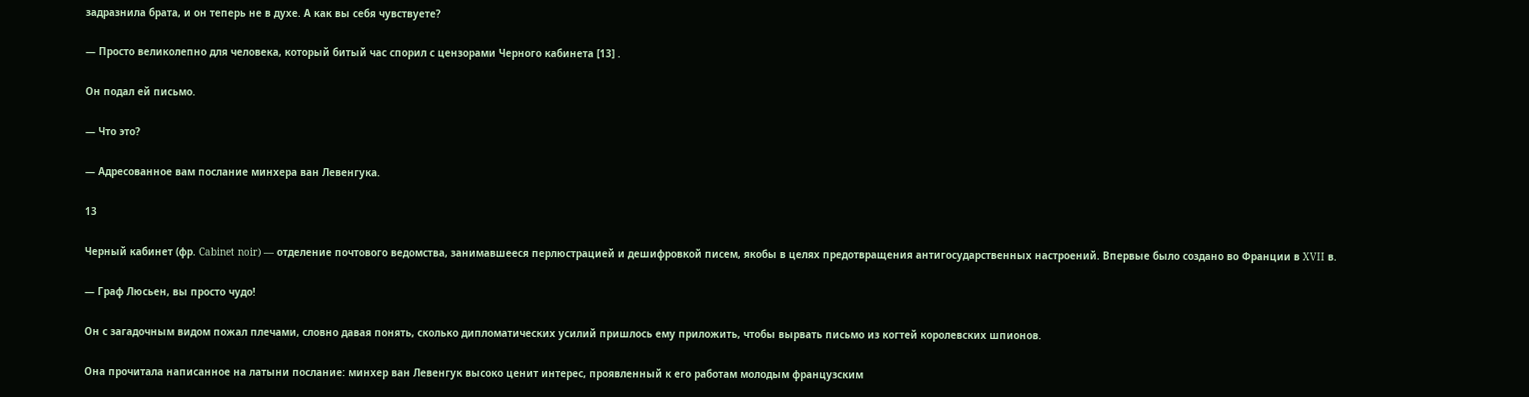задразнила брата, и он теперь не в духе. А как вы себя чувствуете?

— Просто великолепно для человека, который битый час спорил с цензорами Черного кабинета [13] .

Он подал ей письмо.

— Что это?

— Адресованное вам послание минхера ван Левенгука.

13

Черный кабинет (фр. Cabinet noir) — отделение почтового ведомства, занимавшееся перлюстрацией и дешифровкой писем, якобы в целях предотвращения антигосударственных настроений. Впервые было создано во Франции в XVII в.

— Граф Люсьен, вы просто чудо!

Он с загадочным видом пожал плечами, словно давая понять, сколько дипломатических усилий пришлось ему приложить, чтобы вырвать письмо из когтей королевских шпионов.

Она прочитала написанное на латыни послание: минхер ван Левенгук высоко ценит интерес, проявленный к его работам молодым французским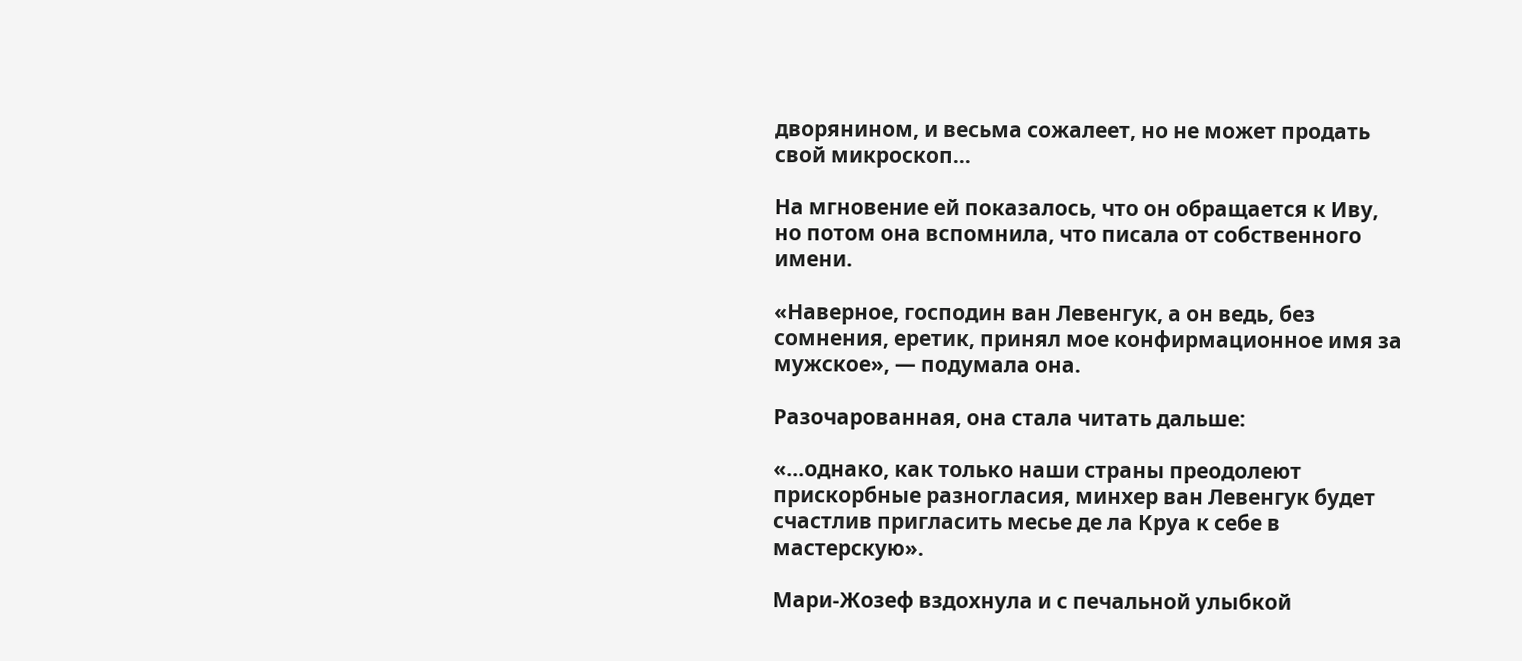дворянином, и весьма сожалеет, но не может продать свой микроскоп…

На мгновение ей показалось, что он обращается к Иву, но потом она вспомнила, что писала от собственного имени.

«Наверное, господин ван Левенгук, а он ведь, без сомнения, еретик, принял мое конфирмационное имя за мужское», — подумала она.

Разочарованная, она стала читать дальше:

«…однако, как только наши страны преодолеют прискорбные разногласия, минхер ван Левенгук будет счастлив пригласить месье де ла Круа к себе в мастерскую».

Мари-Жозеф вздохнула и с печальной улыбкой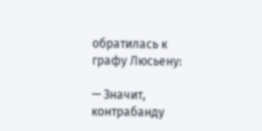обратилась к графу Люсьену:

— Значит, контрабанду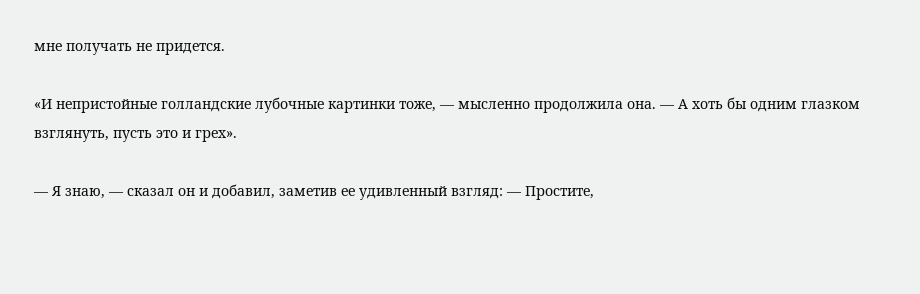мне получать не придется.

«И непристойные голландские лубочные картинки тоже, — мысленно продолжила она. — А хоть бы одним глазком взглянуть, пусть это и грех».

— Я знаю, — сказал он и добавил, заметив ее удивленный взгляд: — Простите,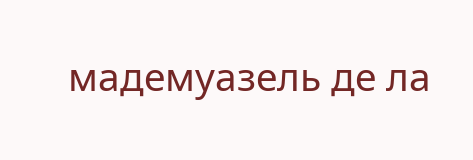мадемуазель де ла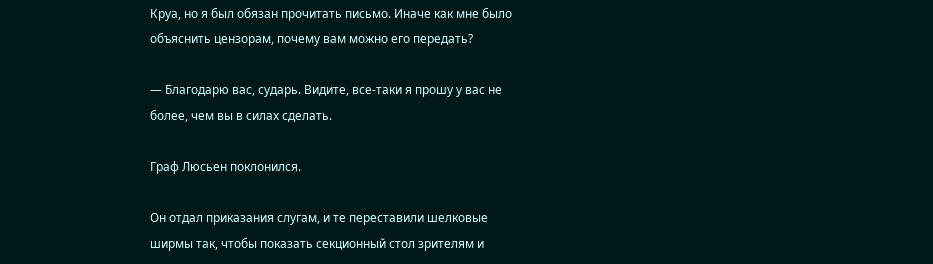Круа, но я был обязан прочитать письмо. Иначе как мне было объяснить цензорам, почему вам можно его передать?

— Благодарю вас, сударь. Видите, все-таки я прошу у вас не более, чем вы в силах сделать.

Граф Люсьен поклонился.

Он отдал приказания слугам, и те переставили шелковые ширмы так, чтобы показать секционный стол зрителям и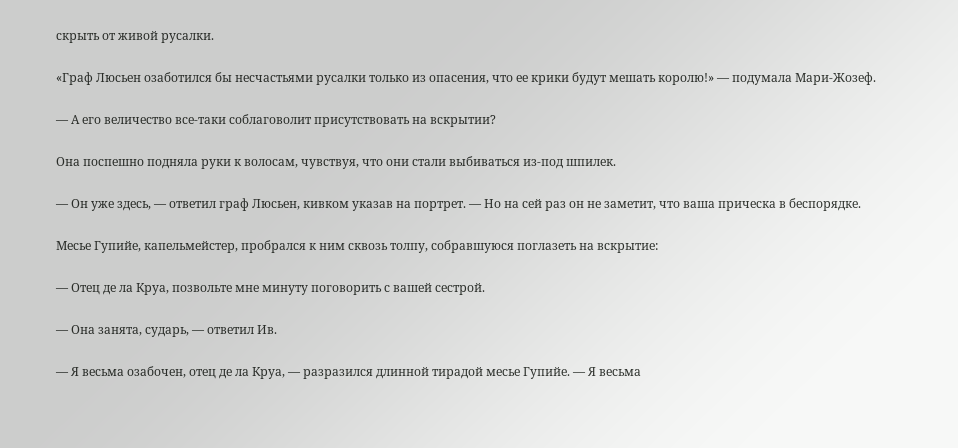скрыть от живой русалки.

«Граф Люсьен озаботился бы несчастьями русалки только из опасения, что ее крики будут мешать королю!» — подумала Мари-Жозеф.

— А его величество все-таки соблаговолит присутствовать на вскрытии?

Она поспешно подняла руки к волосам, чувствуя, что они стали выбиваться из-под шпилек.

— Он уже здесь, — ответил граф Люсьен, кивком указав на портрет. — Но на сей раз он не заметит, что ваша прическа в беспорядке.

Месье Гупийе, капельмейстер, пробрался к ним сквозь толпу, собравшуюся поглазеть на вскрытие:

— Отец де ла Круа, позвольте мне минуту поговорить с вашей сестрой.

— Она занята, сударь, — ответил Ив.

— Я весьма озабочен, отец де ла Круа, — разразился длинной тирадой месье Гупийе. — Я весьма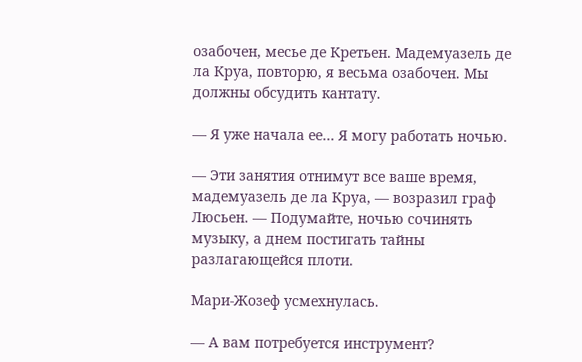озабочен, месье де Кретьен. Мадемуазель де ла Круа, повторю, я весьма озабочен. Мы должны обсудить кантату.

— Я уже начала ее… Я могу работать ночью.

— Эти занятия отнимут все ваше время, мадемуазель де ла Круа, — возразил граф Люсьен. — Подумайте, ночью сочинять музыку, а днем постигать тайны разлагающейся плоти.

Мари-Жозеф усмехнулась.

— А вам потребуется инструмент?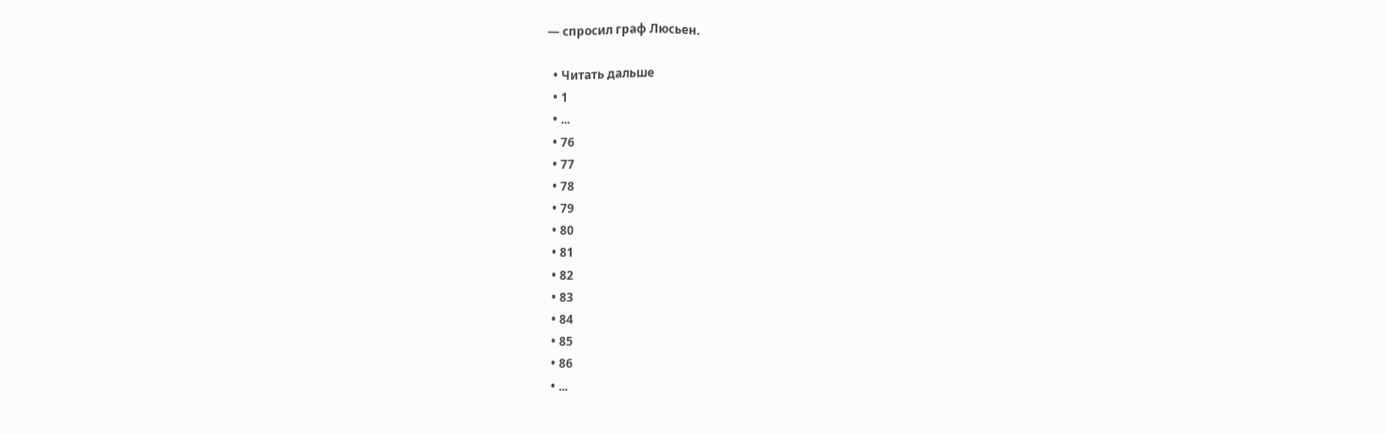— спросил граф Люсьен.

  • Читать дальше
  • 1
  • ...
  • 76
  • 77
  • 78
  • 79
  • 80
  • 81
  • 82
  • 83
  • 84
  • 85
  • 86
  • ...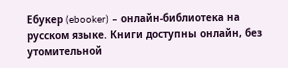Ебукер (ebooker) – онлайн-библиотека на русском языке. Книги доступны онлайн, без утомительной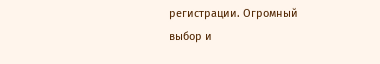регистрации. Огромный выбор и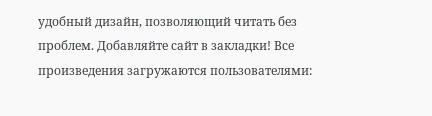удобный дизайн, позволяющий читать без проблем. Добавляйте сайт в закладки! Все произведения загружаются пользователями: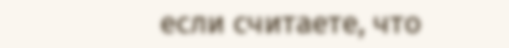если считаете, что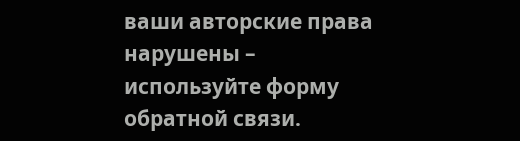ваши авторские права нарушены – используйте форму обратной связи.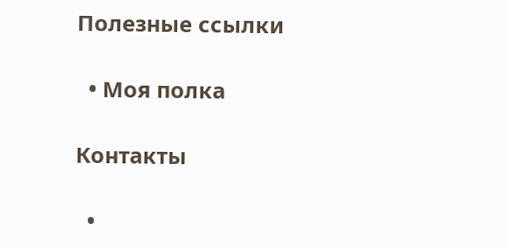Полезные ссылки

  • Моя полка

Контакты

  •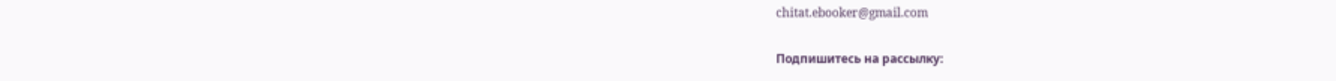chitat.ebooker@gmail.com

Подпишитесь на рассылку: